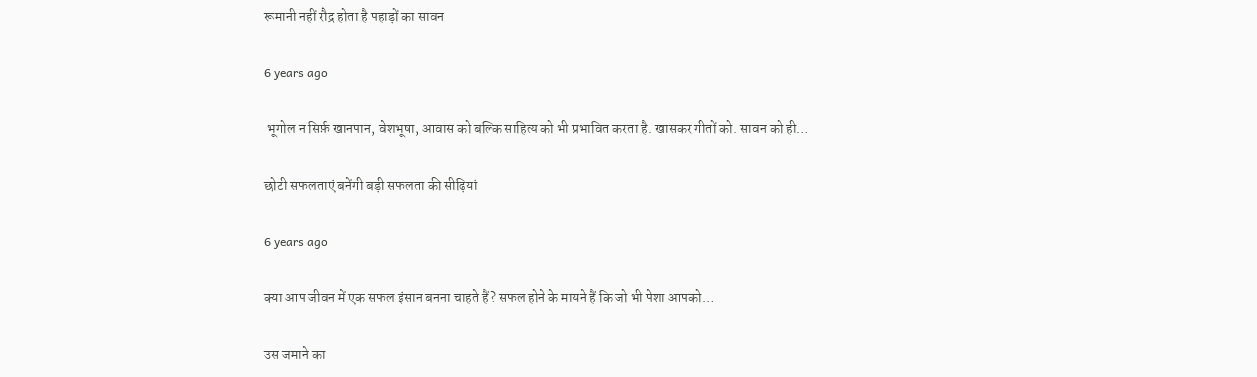रूमानी नहीं रौद्र होता है पहाड़ों का सावन

6 years ago

 भूगोल न सिर्फ़ खानपान, वेशभूषा, आवास को बल्कि साहित्य को भी प्रभावित करता है. खासकर गीतों को. सावन को ही…

छोटी सफलताएं बनेंगी बड़ी सफलता की सीढ़ियां

6 years ago

क्या आप जीवन में एक सफल इंसान बनना चाहते हैं? सफल होने के मायने हैं कि जो भी पेशा आपको…

उस जमाने का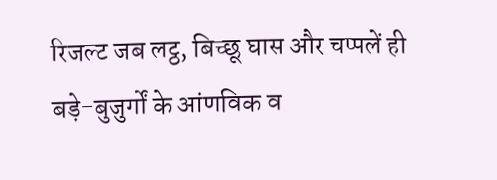रिजल्ट जब लट्ठ, बिच्छू घास और चप्पलें ही बड़े-बुजुर्गों के आंणविक व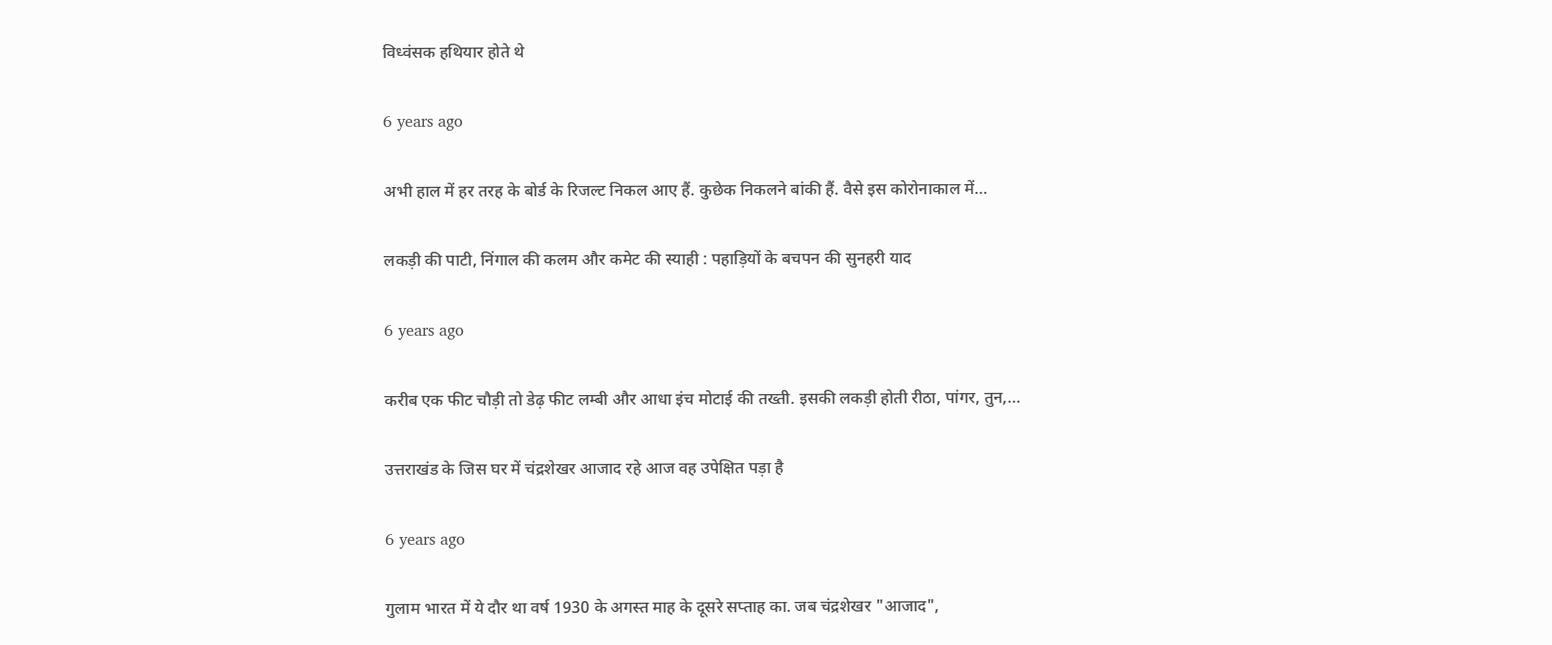विध्वंसक हथियार होते थे

6 years ago

अभी हाल में हर तरह के बोर्ड के रिजल्ट निकल आए हैं. कुछेक निकलने बांकी हैं. वैसे इस कोरोनाकाल में…

लकड़ी की पाटी, निंगाल की कलम और कमेट की स्याही : पहाड़ियों के बचपन की सुनहरी याद

6 years ago

करीब एक फीट चौड़ी तो डेढ़ फीट लम्बी और आधा इंच मोटाई की तख्ती. इसकी लकड़ी होती रीठा, पांगर, तुन,…

उत्तराखंड के जिस घर में चंद्रशेखर आजाद रहे आज वह उपेक्षित पड़ा है

6 years ago

गुलाम भारत में ये दौर था वर्ष 1930 के अगस्त माह के दूसरे सप्ताह का. जब चंद्रशेखर "आजाद",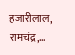हजारीलाल, रामचंद्र,…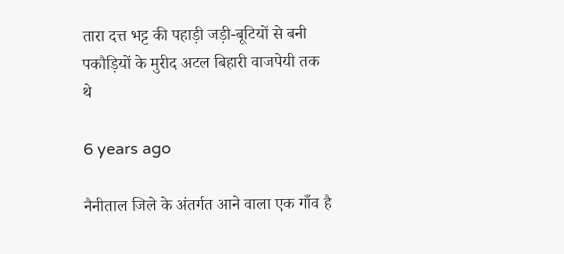तारा दत्त भट्ट की पहाड़ी जड़ी-बूटियों से बनी पकौड़ियों के मुरीद अटल बिहारी वाजपेयी तक थे

6 years ago

नैनीताल जिले के अंतर्गत आने वाला एक गाँव है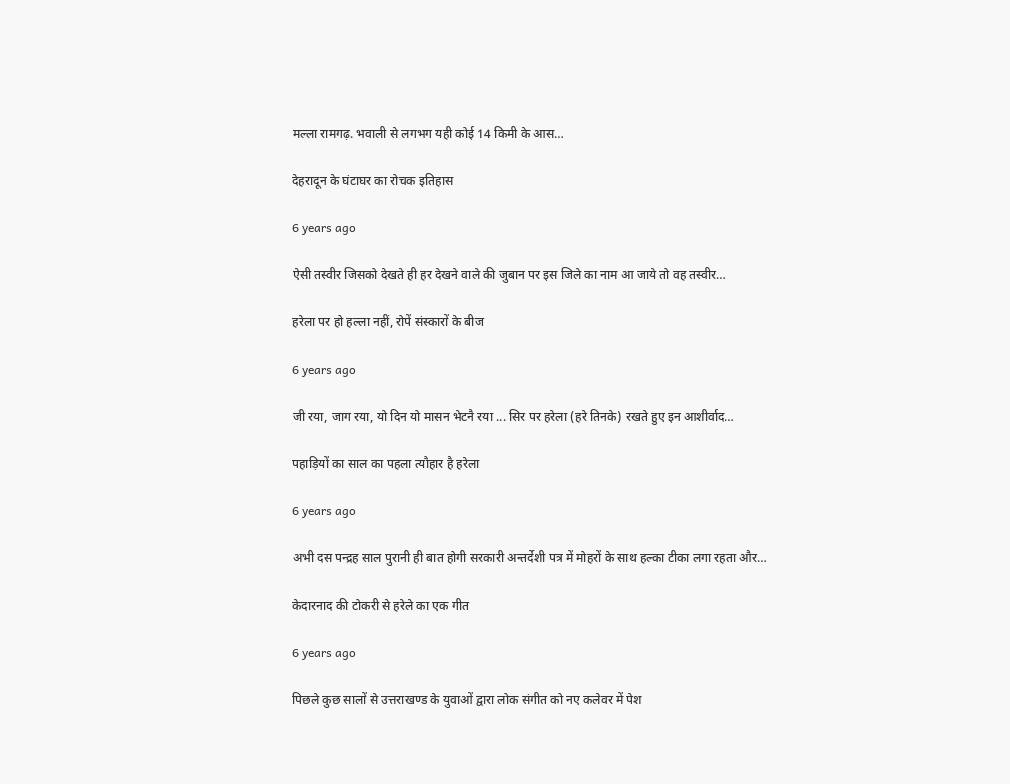मल्ला रामगढ़. भवाली से लगभग यही कोई 14 किमी के आस…

देहरादून के घंटाघर का रोचक इतिहास

6 years ago

ऐसी तस्वीर जिसको देखते ही हर देखने वाले की जुबान पर इस जिले का नाम आ जाये तो वह तस्वीर…

हरेला पर हो हल्ला नहीं, रोपें संस्कारों के बीज

6 years ago

जी रया, जाग रया, यो दिन यो मासन भेटनै रया ... सिर पर हरेला (हरे तिनके) रखते हुए इन आशीर्वाद…

पहाड़ियों का साल का पहला त्यौहार है हरेला

6 years ago

अभी दस पन्द्रह साल पुरानी ही बात होगी सरकारी अन्तर्देशी पत्र में मोहरों के साथ हल्का टीका लगा रहता और…

केदारनाद की टोकरी से हरेले का एक गीत

6 years ago

पिछले कुछ सालों से उत्तराखण्ड के युवाओं द्वारा लोक संगीत को नए कलेवर में पेश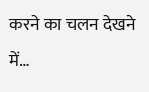करने का चलन देखने में…